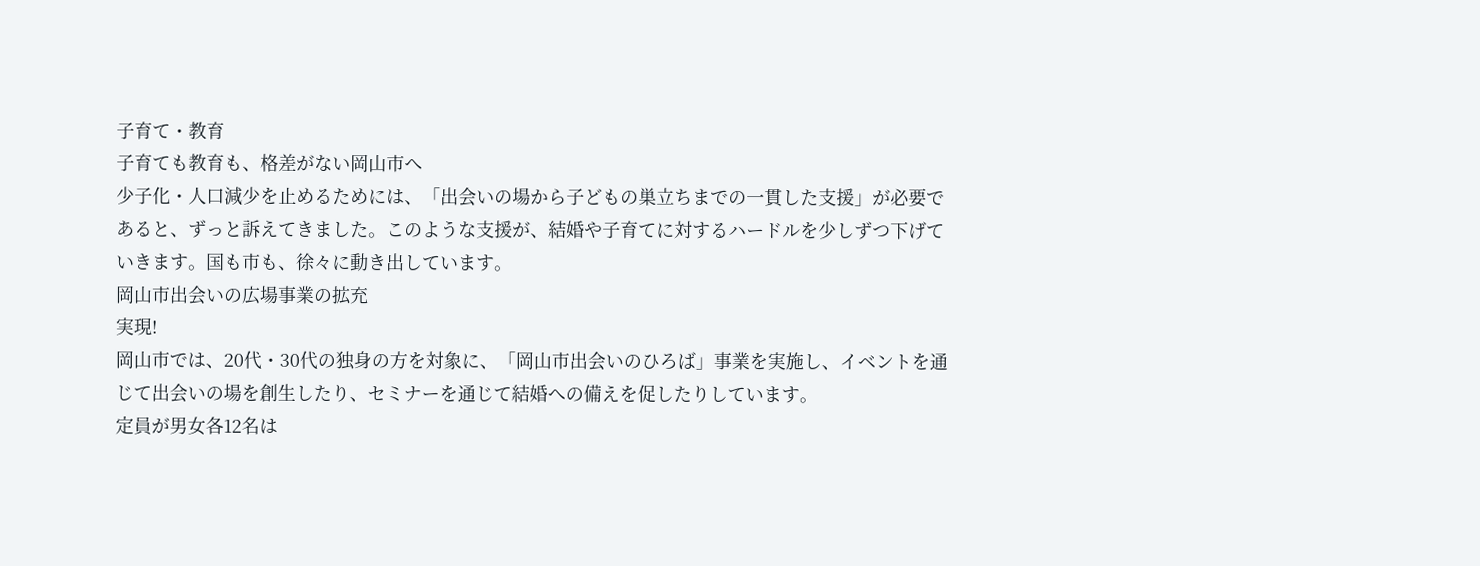子育て・教育
子育ても教育も、格差がない岡山市へ
少子化・人口減少を止めるためには、「出会いの場から子どもの巣立ちまでの一貫した支援」が必要であると、ずっと訴えてきました。このような支援が、結婚や子育てに対するハードルを少しずつ下げていきます。国も市も、徐々に動き出しています。
岡山市出会いの広場事業の拡充
実現!
岡山市では、20代・30代の独身の方を対象に、「岡山市出会いのひろば」事業を実施し、イベントを通じて出会いの場を創生したり、セミナーを通じて結婚への備えを促したりしています。
定員が男女各12名は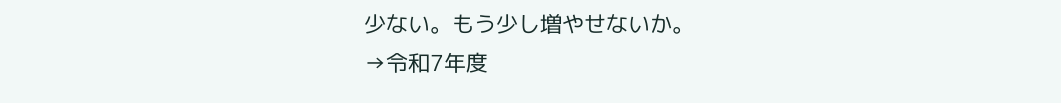少ない。もう少し増やせないか。
→令和7年度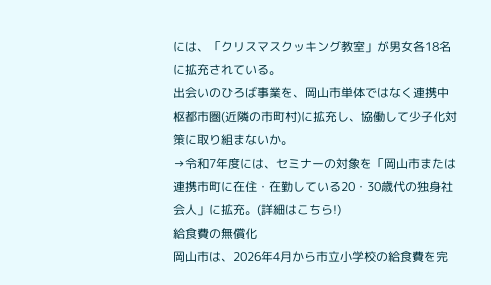には、「クリスマスクッキング教室」が男女各18名に拡充されている。
出会いのひろば事業を、岡山市単体ではなく連携中枢都市圏(近隣の市町村)に拡充し、協働して少子化対策に取り組まないか。
→令和7年度には、セミナーの対象を「岡山市または連携市町に在住・在勤している20・30歳代の独身社会人」に拡充。(詳細はこちら!)
給食費の無償化
岡山市は、2026年4月から市立小学校の給食費を完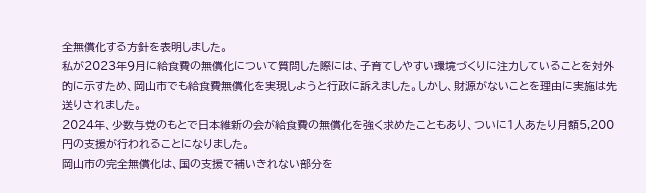全無償化する方針を表明しました。
私が2023年9月に給食費の無償化について質問した際には、子育てしやすい環境づくりに注力していることを対外的に示すため、岡山市でも給食費無償化を実現しようと行政に訴えました。しかし、財源がないことを理由に実施は先送りされました。
2024年、少数与党のもとで日本維新の会が給食費の無償化を強く求めたこともあり、ついに1人あたり月額5,200円の支援が行われることになりました。
岡山市の完全無償化は、国の支援で補いきれない部分を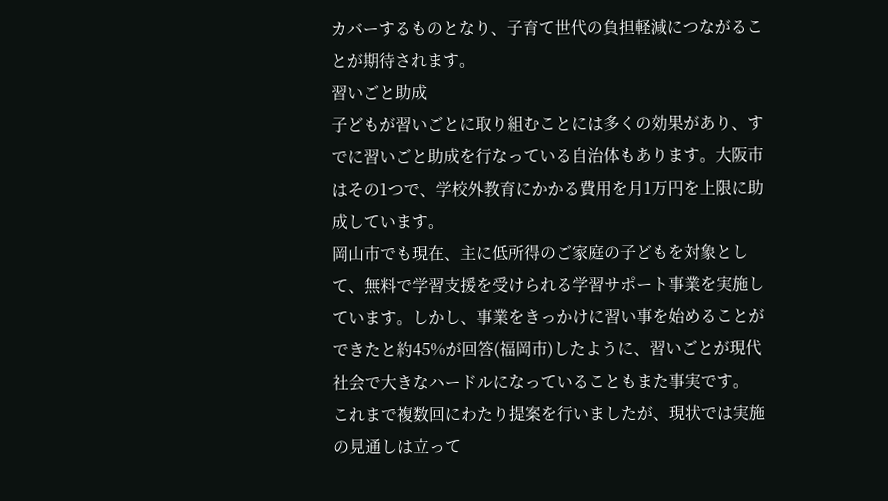カバーするものとなり、子育て世代の負担軽減につながることが期待されます。
習いごと助成
子どもが習いごとに取り組むことには多くの効果があり、すでに習いごと助成を行なっている自治体もあります。大阪市はその1つで、学校外教育にかかる費用を月1万円を上限に助成しています。
岡山市でも現在、主に低所得のご家庭の子どもを対象として、無料で学習支援を受けられる学習サポート事業を実施しています。しかし、事業をきっかけに習い事を始めることができたと約45%が回答(福岡市)したように、習いごとが現代社会で大きなハードルになっていることもまた事実です。
これまで複数回にわたり提案を行いましたが、現状では実施の見通しは立って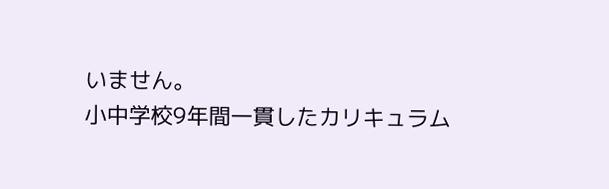いません。
小中学校9年間一貫したカリキュラム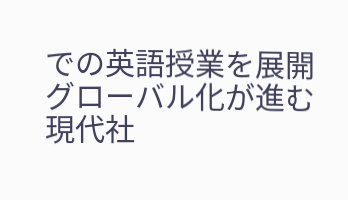での英語授業を展開
グローバル化が進む現代社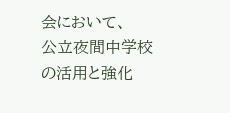会において、
公立夜間中学校の活用と強化